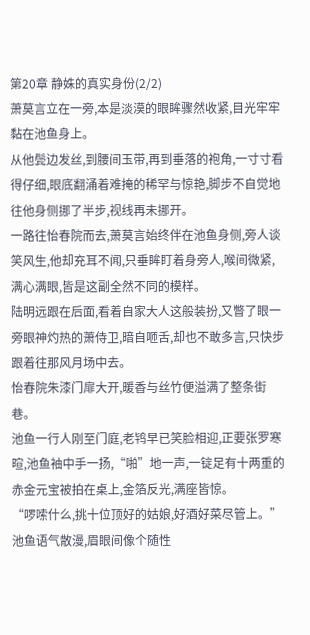第20章 静姝的真实身份(2/2)
萧莫言立在一旁,本是淡漠的眼眸骤然收紧,目光牢牢黏在池鱼身上。
从他鬓边发丝,到腰间玉带,再到垂落的袍角,一寸寸看得仔细,眼底翻涌着难掩的稀罕与惊艳,脚步不自觉地往他身侧挪了半步,视线再未挪开。
一路往怡春院而去,萧莫言始终伴在池鱼身侧,旁人谈笑风生,他却充耳不闻,只垂眸盯着身旁人,喉间微紧,满心满眼,皆是这副全然不同的模样。
陆明远跟在后面,看着自家大人这般装扮,又瞥了眼一旁眼神灼热的萧侍卫,暗自咂舌,却也不敢多言,只快步跟着往那风月场中去。
怡春院朱漆门扉大开,暖香与丝竹便溢满了整条街巷。
池鱼一行人刚至门庭,老鸨早已笑脸相迎,正要张罗寒暄,池鱼袖中手一扬,“啪”地一声,一锭足有十两重的赤金元宝被拍在桌上,金箔反光,满座皆惊。
“啰嗦什么,挑十位顶好的姑娘,好酒好菜尽管上。”
池鱼语气散漫,眉眼间像个随性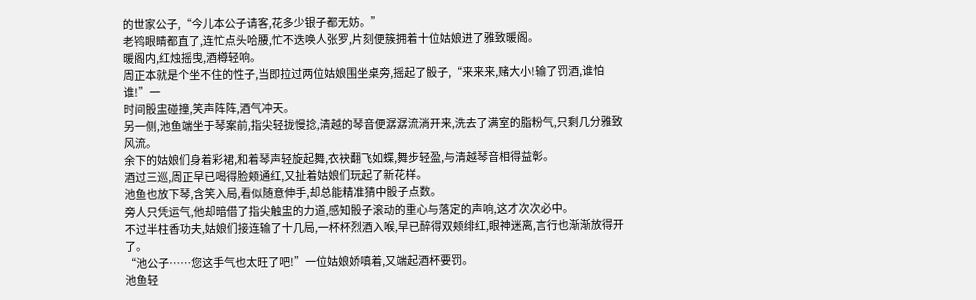的世家公子,“今儿本公子请客,花多少银子都无妨。”
老鸨眼睛都直了,连忙点头哈腰,忙不迭唤人张罗,片刻便簇拥着十位姑娘进了雅致暖阁。
暖阁内,红烛摇曳,酒樽轻响。
周正本就是个坐不住的性子,当即拉过两位姑娘围坐桌旁,摇起了骰子,“来来来,赌大小!输了罚酒,谁怕谁!”一
时间骰盅碰撞,笑声阵阵,酒气冲天。
另一侧,池鱼端坐于琴案前,指尖轻拢慢捻,清越的琴音便潺潺流淌开来,洗去了满室的脂粉气,只剩几分雅致风流。
余下的姑娘们身着彩裙,和着琴声轻旋起舞,衣袂翻飞如蝶,舞步轻盈,与清越琴音相得益彰。
酒过三巡,周正早已喝得脸颊通红,又扯着姑娘们玩起了新花样。
池鱼也放下琴,含笑入局,看似随意伸手,却总能精准猜中骰子点数。
旁人只凭运气,他却暗借了指尖触盅的力道,感知骰子滚动的重心与落定的声响,这才次次必中。
不过半柱香功夫,姑娘们接连输了十几局,一杯杯烈酒入喉,早已醉得双颊绯红,眼神迷离,言行也渐渐放得开了。
“池公子……您这手气也太旺了吧!”一位姑娘娇嗔着,又端起酒杯要罚。
池鱼轻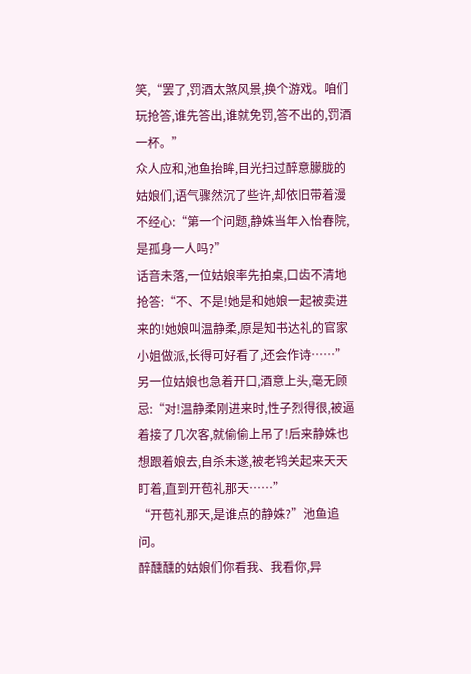笑,“罢了,罚酒太煞风景,换个游戏。咱们玩抢答,谁先答出,谁就免罚,答不出的,罚酒一杯。”
众人应和,池鱼抬眸,目光扫过醉意朦胧的姑娘们,语气骤然沉了些许,却依旧带着漫不经心:“第一个问题,静姝当年入怡春院,是孤身一人吗?”
话音未落,一位姑娘率先拍桌,口齿不清地抢答:“不、不是!她是和她娘一起被卖进来的!她娘叫温静柔,原是知书达礼的官家小姐做派,长得可好看了,还会作诗……”
另一位姑娘也急着开口,酒意上头,毫无顾忌:“对!温静柔刚进来时,性子烈得很,被逼着接了几次客,就偷偷上吊了!后来静姝也想跟着娘去,自杀未遂,被老鸨关起来天天盯着,直到开苞礼那天……”
“开苞礼那天,是谁点的静姝?”池鱼追问。
醉醺醺的姑娘们你看我、我看你,异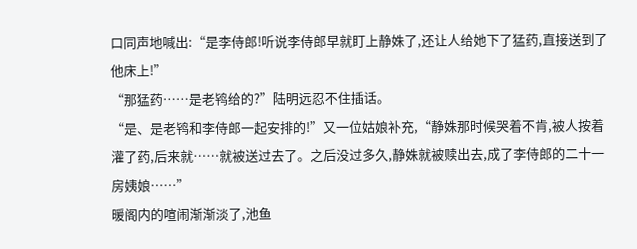口同声地喊出:“是李侍郎!听说李侍郎早就盯上静姝了,还让人给她下了猛药,直接送到了他床上!”
“那猛药……是老鸨给的?”陆明远忍不住插话。
“是、是老鸨和李侍郎一起安排的!”又一位姑娘补充,“静姝那时候哭着不肯,被人按着灌了药,后来就……就被送过去了。之后没过多久,静姝就被赎出去,成了李侍郎的二十一房姨娘……”
暖阁内的喧闹渐渐淡了,池鱼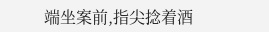端坐案前,指尖捻着酒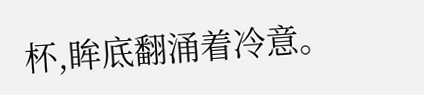杯,眸底翻涌着冷意。